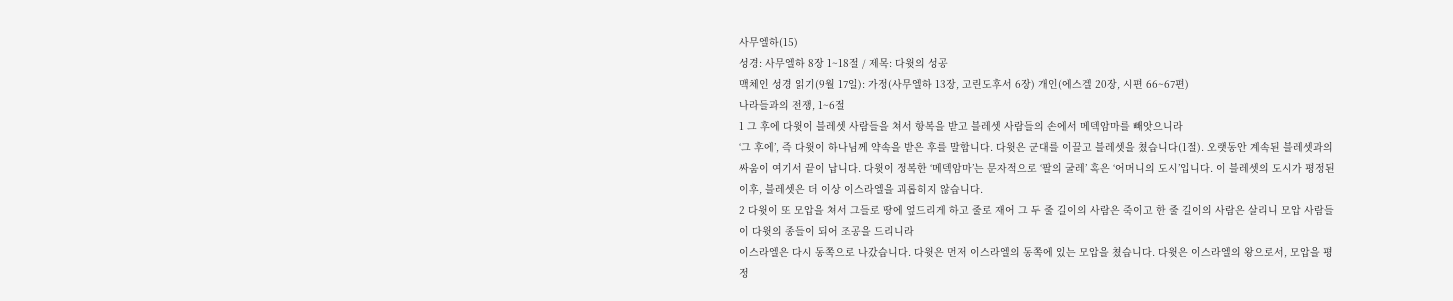사무엘하(15)
성경: 사무엘하 8장 1~18절 / 제목: 다윗의 성공
맥체인 성경 읽기(9월 17일): 가정(사무엘하 13장, 고린도후서 6장) 개인(에스겔 20장, 시편 66~67편)
나라들과의 전쟁, 1~6절
1 그 후에 다윗이 블레셋 사람들을 쳐서 항복을 받고 블레셋 사람들의 손에서 메덱암마를 빼앗으니라
‘그 후에’, 즉 다윗이 하나님께 약속을 받은 후를 말합니다. 다윗은 군대를 이끌고 블레셋을 쳤습니다(1절). 오랫동안 계속된 블레셋과의 싸움이 여기서 끝이 납니다. 다윗이 정복한 ‘메덱암마’는 문자적으로 ‘팔의 굴레’ 혹은 ‘어머니의 도시’입니다. 이 블레셋의 도시가 평정된 이후, 블레셋은 더 이상 이스라엘을 괴롭히지 않습니다.
2 다윗이 또 모압을 쳐서 그들로 땅에 엎드리게 하고 줄로 재어 그 두 줄 길이의 사람은 죽이고 한 줄 길이의 사람은 살리니 모압 사람들이 다윗의 종들이 되어 조공을 드리니라
이스라엘은 다시 동쪽으로 나갔습니다. 다윗은 먼저 이스라엘의 동쪽에 있는 모압을 쳤습니다. 다윗은 이스라엘의 왕으로서, 모압을 평정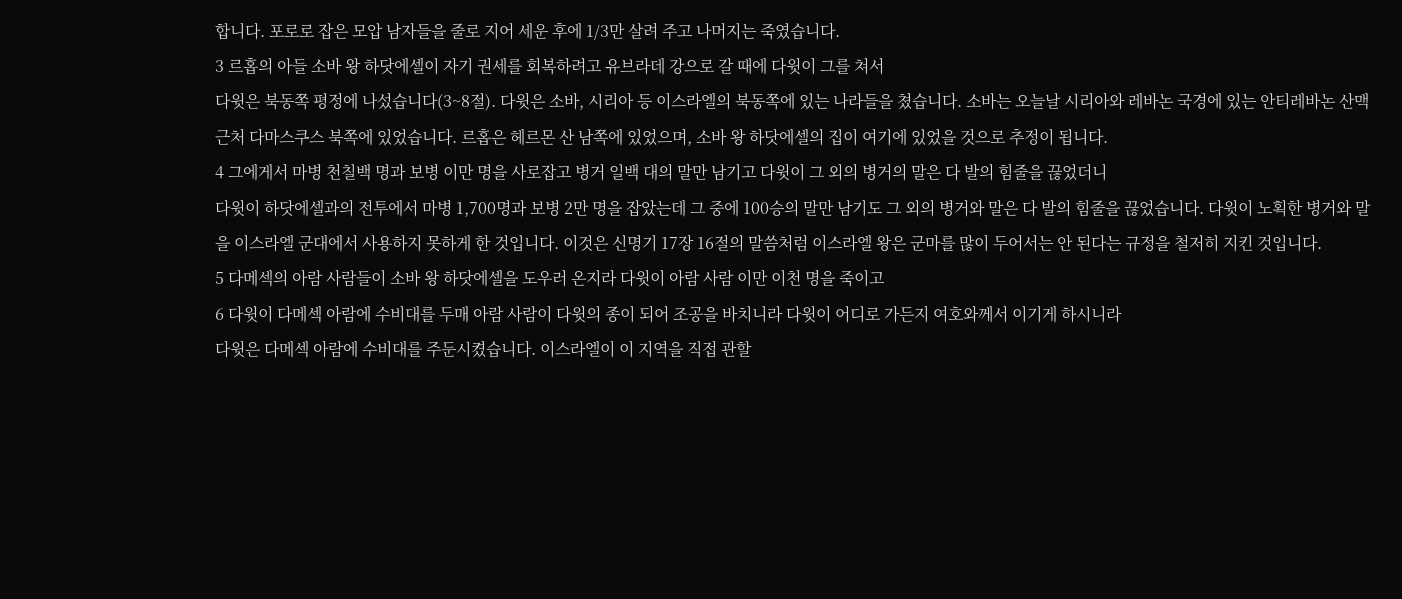합니다. 포로로 잡은 모압 남자들을 줄로 지어 세운 후에 1/3만 살려 주고 나머지는 죽였습니다.
3 르홉의 아들 소바 왕 하닷에셀이 자기 권세를 회복하려고 유브라데 강으로 갈 때에 다윗이 그를 쳐서
다윗은 북동쪽 평정에 나섰습니다(3~8절). 다윗은 소바, 시리아 등 이스라엘의 북동쪽에 있는 나라들을 쳤습니다. 소바는 오늘날 시리아와 레바논 국경에 있는 안티레바논 산맥 근처 다마스쿠스 북쪽에 있었습니다. 르홉은 헤르몬 산 남쪽에 있었으며, 소바 왕 하닷에셀의 집이 여기에 있었을 것으로 추정이 됩니다.
4 그에게서 마병 천칠백 명과 보병 이만 명을 사로잡고 병거 일백 대의 말만 남기고 다윗이 그 외의 병거의 말은 다 발의 힘줄을 끊었더니
다윗이 하닷에셀과의 전투에서 마병 1,700명과 보병 2만 명을 잡았는데 그 중에 100승의 말만 남기도 그 외의 병거와 말은 다 발의 힘줄을 끊었습니다. 다윗이 노획한 병거와 말을 이스라엘 군대에서 사용하지 못하게 한 것입니다. 이것은 신명기 17장 16절의 말씀처럼 이스라엘 왕은 군마를 많이 두어서는 안 된다는 규정을 철저히 지킨 것입니다.
5 다메섹의 아람 사람들이 소바 왕 하닷에셀을 도우러 온지라 다윗이 아람 사람 이만 이천 명을 죽이고
6 다윗이 다메섹 아람에 수비대를 두매 아람 사람이 다윗의 종이 되어 조공을 바치니라 다윗이 어디로 가든지 여호와께서 이기게 하시니라
다윗은 다메섹 아람에 수비대를 주둔시켰습니다. 이스라엘이 이 지역을 직접 관할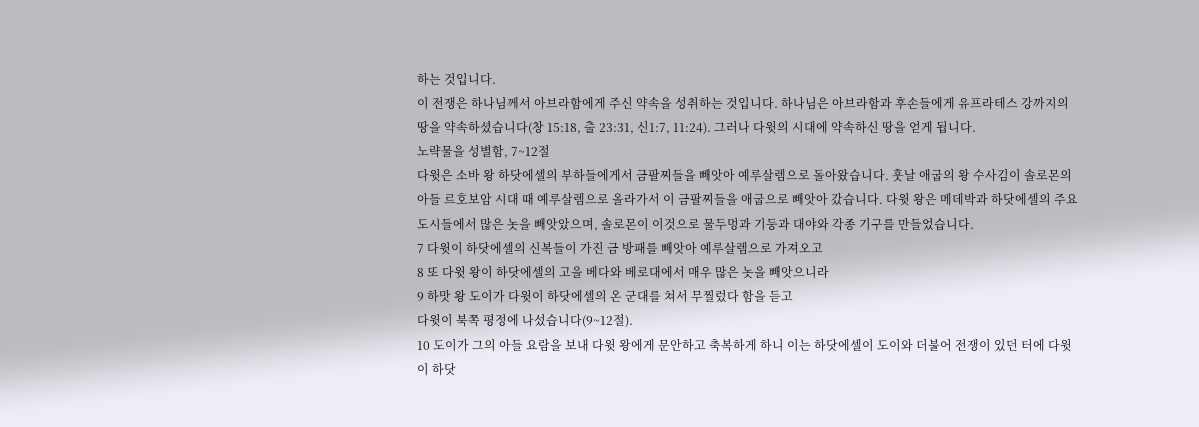하는 것입니다.
이 전쟁은 하나님께서 아브라함에게 주신 약속을 성취하는 것입니다. 하나님은 아브라함과 후손들에게 유프라테스 강까지의 땅을 약속하셨습니다(창 15:18, 출 23:31, 신1:7, 11:24). 그러나 다윗의 시대에 약속하신 땅을 얻게 됩니다.
노략물을 성별함, 7~12절
다윗은 소바 왕 하닷에셀의 부하들에게서 금팔찌들을 빼앗아 예루살렘으로 돌아왔습니다. 훗날 애굽의 왕 수사김이 솔로몬의 아들 르호보암 시대 때 예루살렘으로 올라가서 이 금팔찌들을 애굽으로 빼앗아 갔습니다. 다윗 왕은 메데박과 하닷에셀의 주요 도시들에서 많은 놋을 빼앗았으며, 솔로몬이 이것으로 물두멍과 기둥과 대야와 각종 기구를 만들었습니다.
7 다윗이 하닷에셀의 신복들이 가진 금 방패를 빼앗아 예루살렘으로 가져오고
8 또 다윗 왕이 하닷에셀의 고을 베다와 베로대에서 매우 많은 놋을 빼앗으니라
9 하맛 왕 도이가 다윗이 하닷에셀의 온 군대를 쳐서 무찔렀다 함을 듣고
다윗이 북쪽 평정에 나섰습니다(9~12절).
10 도이가 그의 아들 요람을 보내 다윗 왕에게 문안하고 축복하게 하니 이는 하닷에셀이 도이와 더불어 전쟁이 있던 터에 다윗이 하닷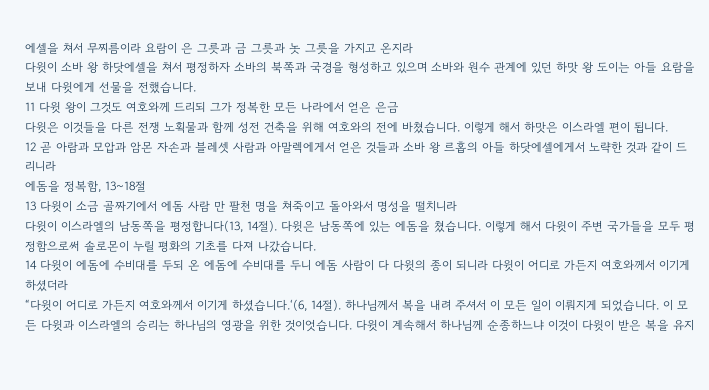에셀을 쳐서 무찌름이라 요람이 은 그릇과 금 그릇과 놋 그릇을 가지고 온지라
다윗이 소바 왕 하닷에셀을 쳐서 평정하자 소바의 북쪽과 국경을 형성하고 있으며 소바와 원수 관계에 있던 하맛 왕 도이는 아들 요람을 보내 다윗에게 선물을 전했습니다.
11 다윗 왕이 그것도 여호와께 드리되 그가 정복한 모든 나라에서 얻은 은금
다윗은 이것들을 다른 전쟁 노획물과 함께 성전 건축을 위해 여호와의 전에 바쳤습니다. 이렇게 해서 하맛은 이스라엘 편이 됩니다.
12 곧 아람과 모압과 암몬 자손과 블레셋 사람과 아말렉에게서 얻은 것들과 소바 왕 르홉의 아들 하닷에셀에게서 노략한 것과 같이 드리니라
에돔을 정복함, 13~18절
13 다윗이 소금 골짜기에서 에돔 사람 만 팔천 명을 쳐죽이고 돌아와서 명성을 떨치니라
다윗이 이스라엘의 남동쪽을 평정합니다(13, 14절). 다윗은 남동쪽에 있는 에돔을 쳤습니다. 이렇게 해서 다윗이 주변 국가들을 모두 평정함으로써 솔로몬이 누릴 평화의 기초를 다져 나갔습니다.
14 다윗이 에돔에 수비대를 두되 온 에돔에 수비대를 두니 에돔 사람이 다 다윗의 종이 되니라 다윗이 어디로 가든지 여호와께서 이기게 하셨더라
“다윗이 어디로 가든지 여호와께서 이기게 하셨습니다.‘(6, 14절). 하나님께서 복을 내려 주셔서 이 모든 일이 이뤄지게 되었습니다. 이 모든 다윗과 이스라엘의 승리는 하나님의 영광을 위한 것이엇습니다. 다윗이 계속해서 하나님께 순종하느냐 이것이 다윗이 받은 복을 유지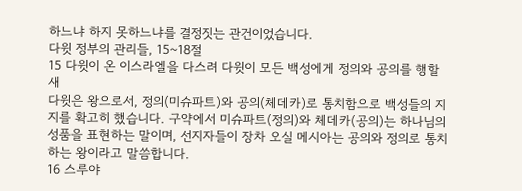하느냐 하지 못하느냐를 결정짓는 관건이었습니다.
다윗 정부의 관리들, 15~18절
15 다윗이 온 이스라엘을 다스려 다윗이 모든 백성에게 정의와 공의를 행할새
다윗은 왕으로서, 정의(미슈파트)와 공의(체데카)로 통치함으로 백성들의 지지를 확고히 했습니다. 구약에서 미슈파트(정의)와 체데카(공의)는 하나님의 성품을 표현하는 말이며, 선지자들이 장차 오실 메시아는 공의와 정의로 통치하는 왕이라고 말씀합니다.
16 스루야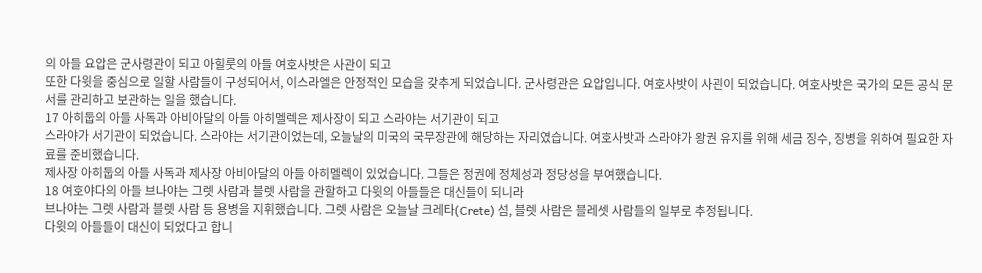의 아들 요압은 군사령관이 되고 아힐룻의 아들 여호사밧은 사관이 되고
또한 다윗을 중심으로 일할 사람들이 구성되어서, 이스라엘은 안정적인 모습을 갖추게 되었습니다. 군사령관은 요압입니다. 여호사밧이 사괸이 되었습니다. 여호사밧은 국가의 모든 공식 문서를 관리하고 보관하는 일을 했습니다.
17 아히둡의 아들 사독과 아비아달의 아들 아히멜렉은 제사장이 되고 스라야는 서기관이 되고
스라야가 서기관이 되었습니다. 스라야는 서기관이었는데, 오늘날의 미국의 국무장관에 해당하는 자리였습니다. 여호사밧과 스라야가 왕권 유지를 위해 세금 징수, 징병을 위하여 필요한 자료를 준비했습니다.
제사장 아히둡의 아들 사독과 제사장 아비아달의 아들 아히멜렉이 있었습니다. 그들은 정권에 정체성과 정당성을 부여했습니다.
18 여호야다의 아들 브나야는 그렛 사람과 블렛 사람을 관할하고 다윗의 아들들은 대신들이 되니라
브나야는 그렛 사람과 블렛 사람 등 용병을 지휘했습니다. 그렛 사람은 오늘날 크레타(Crete) 섬, 블렛 사람은 블레셋 사람들의 일부로 추정됩니다.
다윗의 아들들이 대신이 되었다고 합니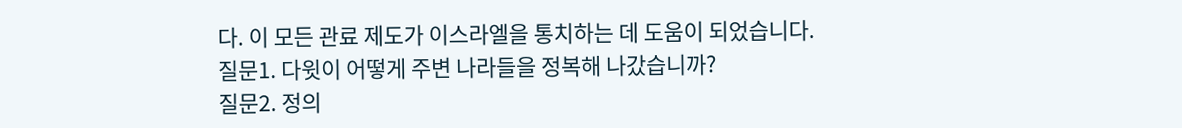다. 이 모든 관료 제도가 이스라엘을 통치하는 데 도움이 되었습니다.
질문1. 다윗이 어떻게 주변 나라들을 정복해 나갔습니까?
질문2. 정의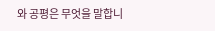와 공평은 무엇을 말합니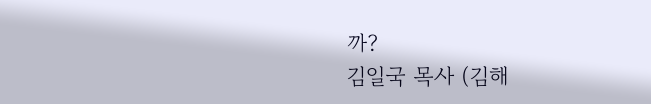까?
김일국 목사 (김해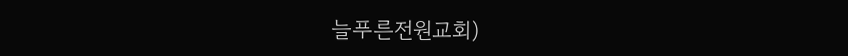늘푸른전원교회)